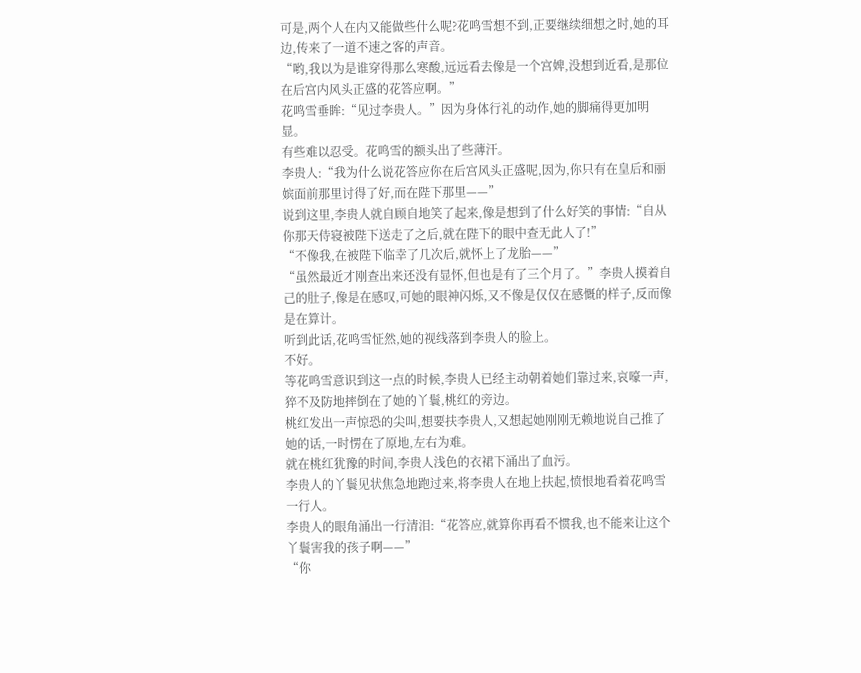可是,两个人在内又能做些什么呢?花鸣雪想不到,正要继续细想之时,她的耳边,传来了一道不速之客的声音。
“哟,我以为是谁穿得那么寒酸,远远看去像是一个宫婢,没想到近看,是那位在后宫内风头正盛的花答应啊。”
花鸣雪垂眸:“见过李贵人。”因为身体行礼的动作,她的脚痛得更加明显。
有些难以忍受。花鸣雪的额头出了些薄汗。
李贵人:“我为什么说花答应你在后宫风头正盛呢,因为,你只有在皇后和丽嫔面前那里讨得了好,而在陛下那里——”
说到这里,李贵人就自顾自地笑了起来,像是想到了什么好笑的事情:“自从你那天侍寝被陛下送走了之后,就在陛下的眼中查无此人了!”
“不像我,在被陛下临幸了几次后,就怀上了龙胎——”
“虽然最近才刚查出来还没有显怀,但也是有了三个月了。”李贵人摸着自己的肚子,像是在感叹,可她的眼神闪烁,又不像是仅仅在感慨的样子,反而像是在算计。
听到此话,花鸣雪怔然,她的视线落到李贵人的脸上。
不好。
等花鸣雪意识到这一点的时候,李贵人已经主动朝着她们靠过来,哀嚎一声,猝不及防地摔倒在了她的丫鬟,桃红的旁边。
桃红发出一声惊恐的尖叫,想要扶李贵人,又想起她刚刚无赖地说自己推了她的话,一时愣在了原地,左右为难。
就在桃红犹豫的时间,李贵人浅色的衣裙下涌出了血污。
李贵人的丫鬟见状焦急地跑过来,将李贵人在地上扶起,愤恨地看着花鸣雪一行人。
李贵人的眼角涌出一行清泪:“花答应,就算你再看不惯我,也不能来让这个丫鬟害我的孩子啊——”
“你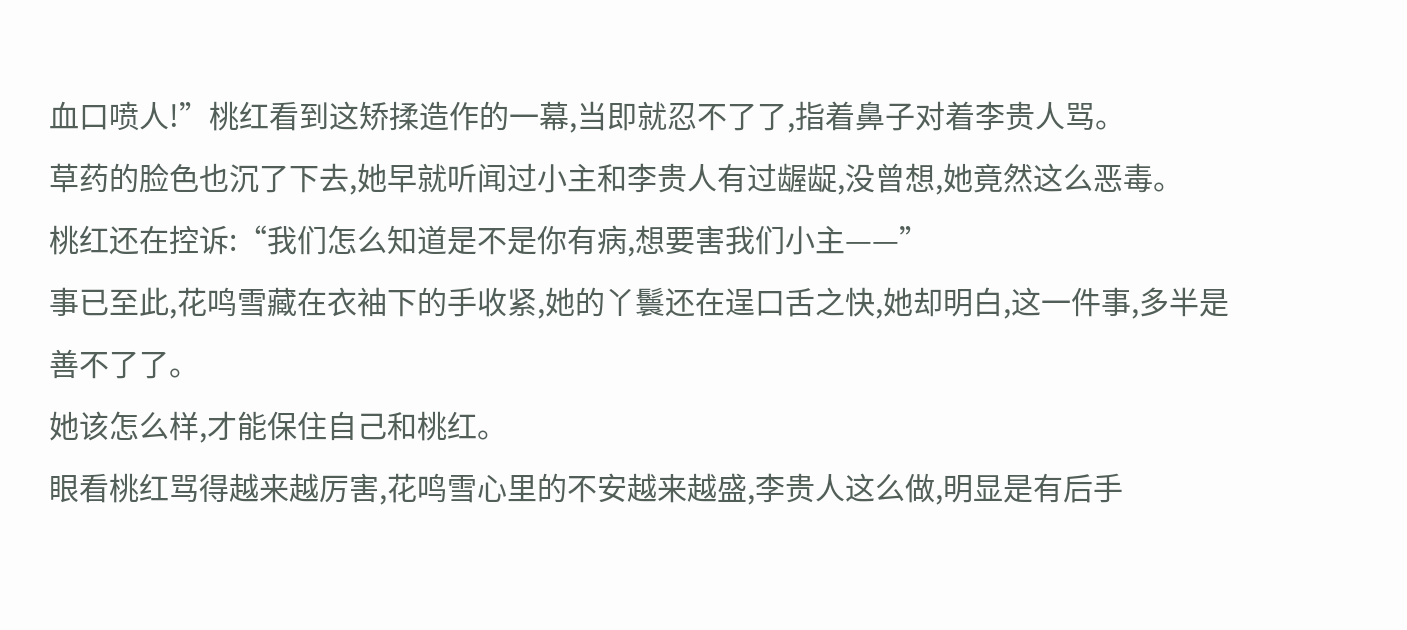血口喷人!”桃红看到这矫揉造作的一幕,当即就忍不了了,指着鼻子对着李贵人骂。
草药的脸色也沉了下去,她早就听闻过小主和李贵人有过龌龊,没曾想,她竟然这么恶毒。
桃红还在控诉:“我们怎么知道是不是你有病,想要害我们小主——”
事已至此,花鸣雪藏在衣袖下的手收紧,她的丫鬟还在逞口舌之快,她却明白,这一件事,多半是善不了了。
她该怎么样,才能保住自己和桃红。
眼看桃红骂得越来越厉害,花鸣雪心里的不安越来越盛,李贵人这么做,明显是有后手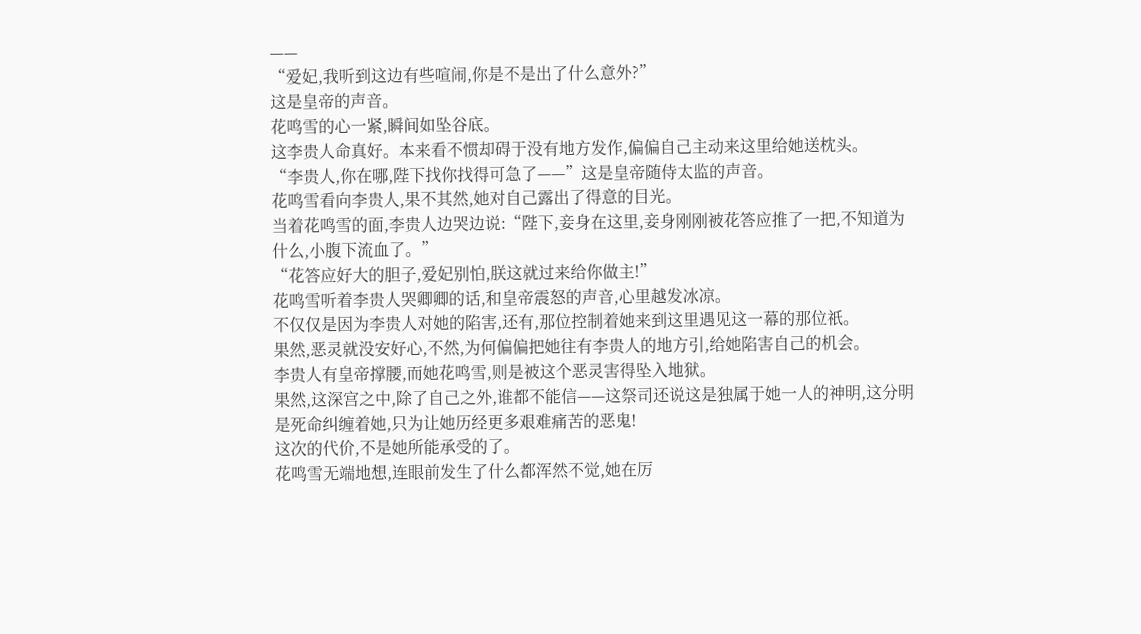——
“爱妃,我听到这边有些喧闹,你是不是出了什么意外?”
这是皇帝的声音。
花鸣雪的心一紧,瞬间如坠谷底。
这李贵人命真好。本来看不惯却碍于没有地方发作,偏偏自己主动来这里给她送枕头。
“李贵人,你在哪,陛下找你找得可急了——”这是皇帝随侍太监的声音。
花鸣雪看向李贵人,果不其然,她对自己露出了得意的目光。
当着花鸣雪的面,李贵人边哭边说:“陛下,妾身在这里,妾身刚刚被花答应推了一把,不知道为什么,小腹下流血了。”
“花答应好大的胆子,爱妃别怕,朕这就过来给你做主!”
花鸣雪听着李贵人哭卿卿的话,和皇帝震怒的声音,心里越发冰凉。
不仅仅是因为李贵人对她的陷害,还有,那位控制着她来到这里遇见这一幕的那位祇。
果然,恶灵就没安好心,不然,为何偏偏把她往有李贵人的地方引,给她陷害自己的机会。
李贵人有皇帝撑腰,而她花鸣雪,则是被这个恶灵害得坠入地狱。
果然,这深宫之中,除了自己之外,谁都不能信——这祭司还说这是独属于她一人的神明,这分明是死命纠缠着她,只为让她历经更多艰难痛苦的恶鬼!
这次的代价,不是她所能承受的了。
花鸣雪无端地想,连眼前发生了什么都浑然不觉,她在厉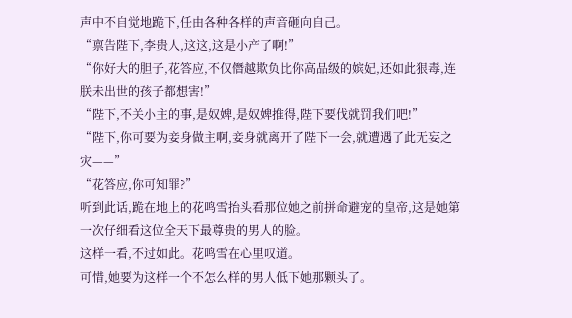声中不自觉地跪下,任由各种各样的声音砸向自己。
“禀告陛下,李贵人,这这,这是小产了啊!”
“你好大的胆子,花答应,不仅僭越欺负比你高品级的嫔妃,还如此狠毒,连朕未出世的孩子都想害!”
“陛下,不关小主的事,是奴婢,是奴婢推得,陛下要伐就罚我们吧!”
“陛下,你可要为妾身做主啊,妾身就离开了陛下一会,就遭遇了此无妄之灾——”
“花答应,你可知罪?”
听到此话,跪在地上的花鸣雪抬头看那位她之前拼命避宠的皇帝,这是她第一次仔细看这位全天下最尊贵的男人的脸。
这样一看,不过如此。花鸣雪在心里叹道。
可惜,她要为这样一个不怎么样的男人低下她那颗头了。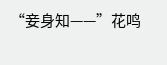“妾身知——”花鸣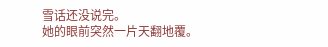雪话还没说完。
她的眼前突然一片天翻地覆。